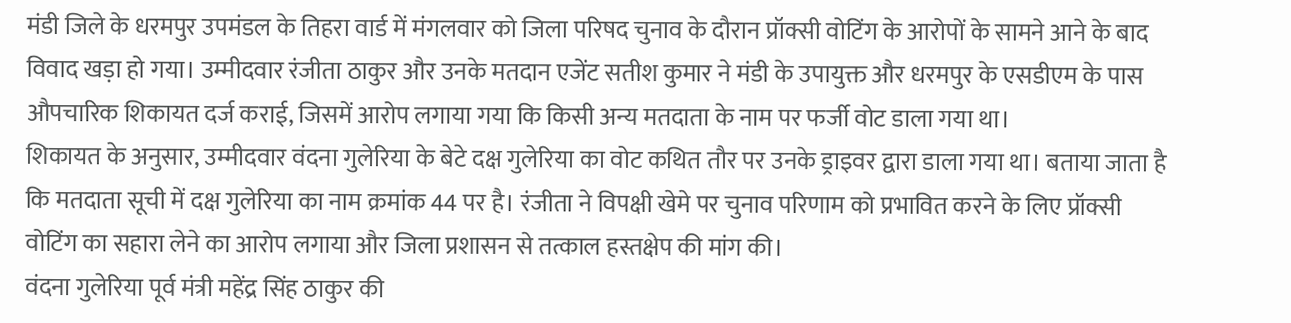मंडी जिले के धरमपुर उपमंडल के तिहरा वार्ड में मंगलवार को जिला परिषद चुनाव के दौरान प्रॉक्सी वोटिंग के आरोपों के सामने आने के बाद विवाद खड़ा हो गया। उम्मीदवार रंजीता ठाकुर और उनके मतदान एजेंट सतीश कुमार ने मंडी के उपायुक्त और धरमपुर के एसडीएम के पास औपचारिक शिकायत दर्ज कराई, जिसमें आरोप लगाया गया कि किसी अन्य मतदाता के नाम पर फर्जी वोट डाला गया था।
शिकायत के अनुसार, उम्मीदवार वंदना गुलेरिया के बेटे दक्ष गुलेरिया का वोट कथित तौर पर उनके ड्राइवर द्वारा डाला गया था। बताया जाता है कि मतदाता सूची में दक्ष गुलेरिया का नाम क्रमांक 44 पर है। रंजीता ने विपक्षी खेमे पर चुनाव परिणाम को प्रभावित करने के लिए प्रॉक्सी वोटिंग का सहारा लेने का आरोप लगाया और जिला प्रशासन से तत्काल हस्तक्षेप की मांग की।
वंदना गुलेरिया पूर्व मंत्री महेंद्र सिंह ठाकुर की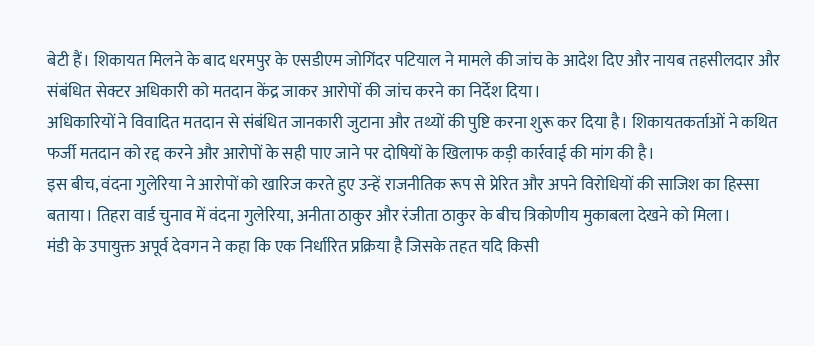बेटी हैं। शिकायत मिलने के बाद धरमपुर के एसडीएम जोगिंदर पटियाल ने मामले की जांच के आदेश दिए और नायब तहसीलदार और संबंधित सेक्टर अधिकारी को मतदान केंद्र जाकर आरोपों की जांच करने का निर्देश दिया।
अधिकारियों ने विवादित मतदान से संबंधित जानकारी जुटाना और तथ्यों की पुष्टि करना शुरू कर दिया है। शिकायतकर्ताओं ने कथित फर्जी मतदान को रद्द करने और आरोपों के सही पाए जाने पर दोषियों के खिलाफ कड़ी कार्रवाई की मांग की है।
इस बीच, वंदना गुलेरिया ने आरोपों को खारिज करते हुए उन्हें राजनीतिक रूप से प्रेरित और अपने विरोधियों की साजिश का हिस्सा बताया। तिहरा वार्ड चुनाव में वंदना गुलेरिया, अनीता ठाकुर और रंजीता ठाकुर के बीच त्रिकोणीय मुकाबला देखने को मिला।
मंडी के उपायुक्त अपूर्व देवगन ने कहा कि एक निर्धारित प्रक्रिया है जिसके तहत यदि किसी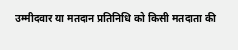उम्मीदवार या मतदान प्रतिनिधि को किसी मतदाता की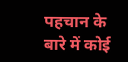पहचान के बारे में कोई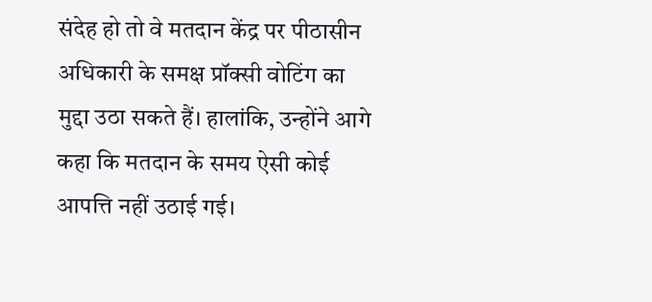संदेह हो तो वे मतदान केंद्र पर पीठासीन अधिकारी के समक्ष प्रॉक्सी वोटिंग का मुद्दा उठा सकते हैं। हालांकि, उन्होंने आगे कहा कि मतदान के समय ऐसी कोई आपत्ति नहीं उठाई गई।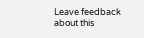Leave feedback about this